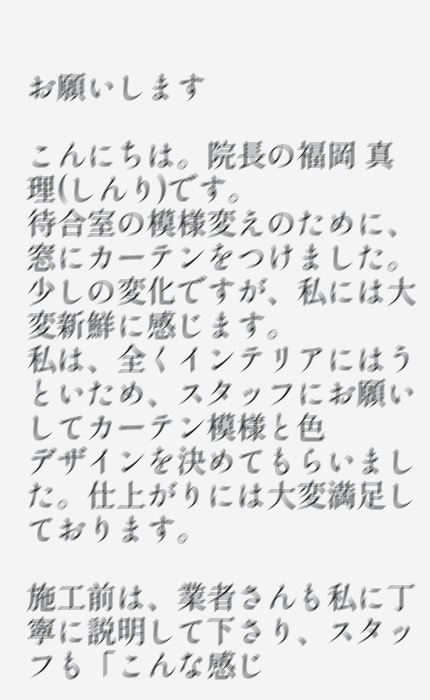お願いします

こんにちは。院長の福岡 真理(しんり)です。
待合室の模様変えのために、窓にカーテンをつけました。
少しの変化ですが、私には大変新鮮に感じます。
私は、全くインテリアにはうといため、スタッフにお願いしてカーテン模様と色
デザインを決めてもらいました。仕上がりには大変満足しております。

施工前は、業者さんも私に丁寧に説明して下さり、スタッフも「こんな感じ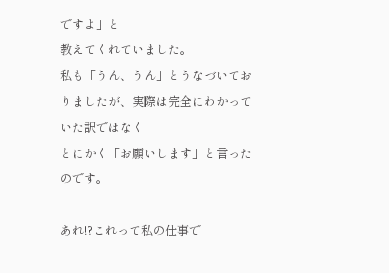ですよ」と
教えてくれていました。
私も「うん、うん」とうなづいておりましたが、実際は完全にわかっていた訳ではなく
とにかく「お願いします」と言ったのです。

あれ!?これって私の仕事で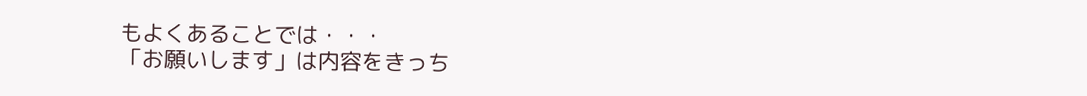もよくあることでは・・・
「お願いします」は内容をきっち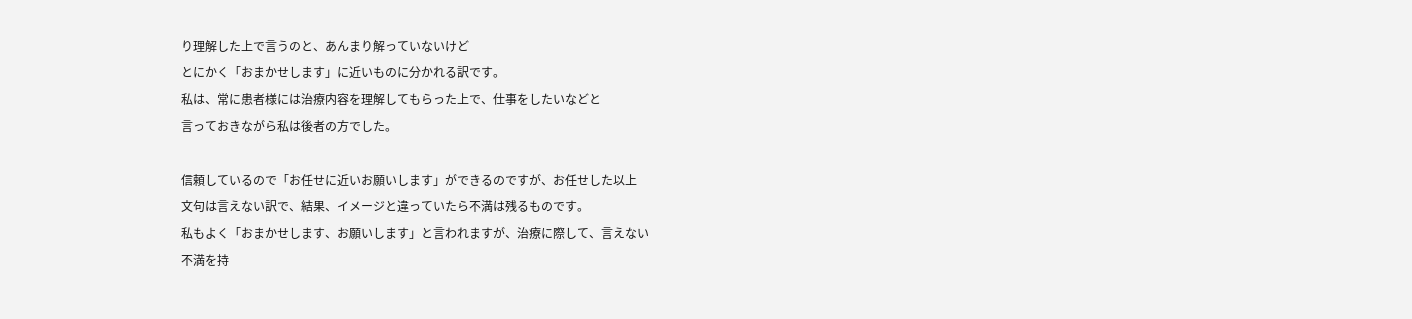り理解した上で言うのと、あんまり解っていないけど
とにかく「おまかせします」に近いものに分かれる訳です。
私は、常に患者様には治療内容を理解してもらった上で、仕事をしたいなどと
言っておきながら私は後者の方でした。

信頼しているので「お任せに近いお願いします」ができるのですが、お任せした以上
文句は言えない訳で、結果、イメージと違っていたら不満は残るものです。
私もよく「おまかせします、お願いします」と言われますが、治療に際して、言えない
不満を持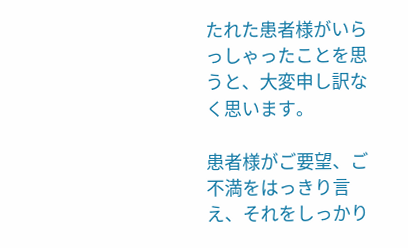たれた患者様がいらっしゃったことを思うと、大変申し訳なく思います。

患者様がご要望、ご不満をはっきり言え、それをしっかり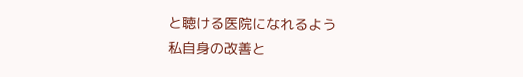と聴ける医院になれるよう
私自身の改善と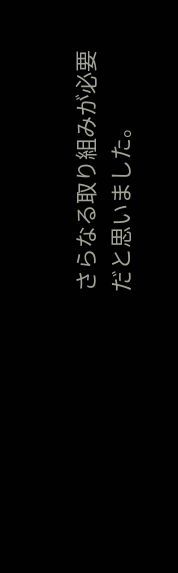さらなる取り組みが必要だと思いました。